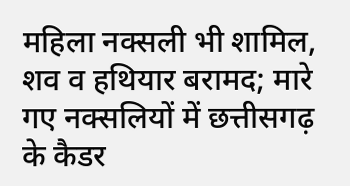महिला नक्सली भी शामिल, शव व हथियार बरामद; मारे गए नक्सलियों में छत्तीसगढ़ के कैडर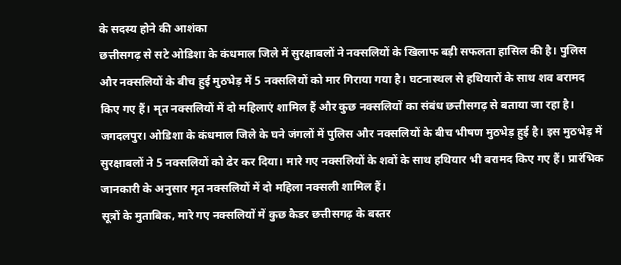के सदस्य होने की आशंका
छत्तीसगढ़ से सटे ओडिशा के कंधमाल जिले में सुरक्षाबलों ने नक्सलियों के खिलाफ बड़ी सफलता हासिल की है। पुलिस और नक्सलियों के बीच हुई मुठभेड़ में 5 नक्सलियों को मार गिराया गया है। घटनास्थल से हथियारों के साथ शव बरामद किए गए हैं। मृत नक्सलियों में दो महिलाएं शामिल हैं और कुछ नक्सलियों का संबंध छत्तीसगढ़ से बताया जा रहा है।
जगदलपुर। ओडिशा के कंधमाल जिले के घने जंगलों में पुलिस और नक्सलियों के बीच भीषण मुठभेड़ हुई है। इस मुठभेड़ में सुरक्षाबलों ने 5 नक्सलियों को ढेर कर दिया। मारे गए नक्सलियों के शवों के साथ हथियार भी बरामद किए गए हैं। प्रारंभिक जानकारी के अनुसार मृत नक्सलियों में दो महिला नक्सली शामिल हैं।
सूत्रों के मुताबिक, मारे गए नक्सलियों में कुछ कैडर छत्तीसगढ़ के बस्तर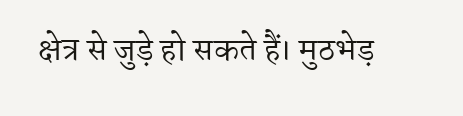क्षेत्र से जुड़े हो सकते हैं। मुठभेड़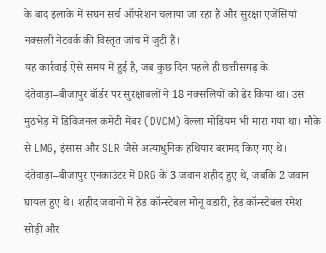के बाद इलाके में सघन सर्च ऑपरेशन चलाया जा रहा है और सुरक्षा एजेंसियां नक्सली नेटवर्क की विस्तृत जांच में जुटी हैं।
यह कार्रवाई ऐसे समय में हुई है, जब कुछ दिन पहले ही छत्तीसगढ़ के दंतेवाड़ा–बीजापुर बॉर्डर पर सुरक्षाबलों ने 18 नक्सलियों को ढेर किया था। उस मुठभेड़ में डिविजनल कमेटी मेंबर (DVCM) वेल्ला मोडियम भी मारा गया था। मौके से LMG, इंसास और SLR जैसे अत्याधुनिक हथियार बरामद किए गए थे।
दंतेवाड़ा–बीजापुर एनकाउंटर में DRG के 3 जवान शहीद हुए थे, जबकि 2 जवान घायल हुए थे। शहीद जवानों में हेड कॉन्स्टेबल मोनू वडारी, हेड कॉन्स्टेबल रमेश सोड़ी और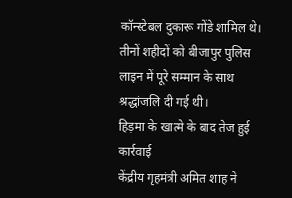कॉन्स्टेबल दुकारू गोंडे शामिल थे। तीनों शहीदों को बीजापुर पुलिस लाइन में पूरे सम्मान के साथ श्रद्धांजलि दी गई थी।
हिड़मा के खात्मे के बाद तेज हुई कार्रवाई
केंद्रीय गृहमंत्री अमित शाह ने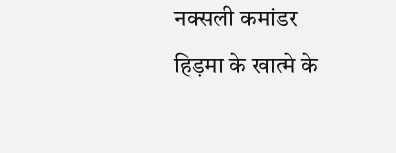नक्सली कमांडर हिड़मा के खात्मे के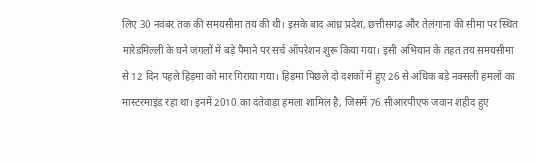लिए 30 नवंबर तक की समयसीमा तय की थी। इसके बाद आंध्र प्रदेश, छत्तीसगढ़ और तेलंगाना की सीमा पर स्थित मारेडमिल्ली के घने जंगलों में बड़े पैमाने पर सर्च ऑपरेशन शुरू किया गया। इसी अभियान के तहत तय समयसीमा से 12 दिन पहले हिड़मा को मार गिराया गया। हिड़मा पिछले दो दशकों में हुए 26 से अधिक बड़े नक्सली हमलों का मास्टरमाइंड रहा था। इनमें 2010 का दंतेवाड़ा हमला शामिल है, जिसमें 76 सीआरपीएफ जवान शहीद हुए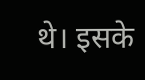थे। इसके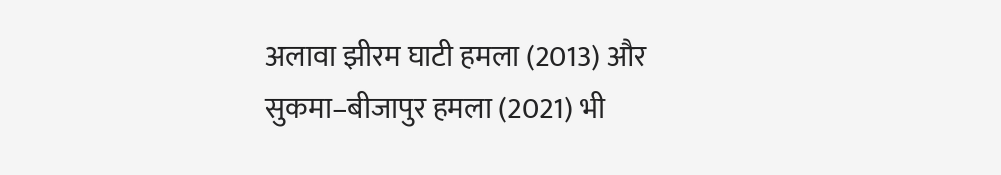अलावा झीरम घाटी हमला (2013) और सुकमा–बीजापुर हमला (2021) भी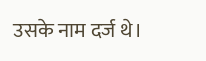उसके नाम दर्ज थे।